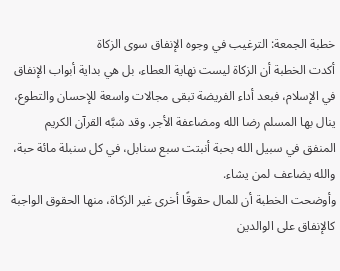خطبة الجمعة: الترغيب في وجوه الإنفاق سوى الزكاة
أكدت الخطبة أن الزكاة ليست نهاية العطاء، بل هي بداية أبواب الإنفاق في الإسلام، فبعد أداء الفريضة تبقى مجالات واسعة للإحسان والتطوع، ينال بها المسلم رضا الله ومضاعفة الأجر. وقد شبَّه القرآن الكريم المنفق في سبيل الله بحبة أنبتت سبع سنابل، في كل سنبلة مائة حبة، والله يضاعف لمن يشاء.
وأوضحت الخطبة أن للمال حقوقًا أخرى غير الزكاة، منها الحقوق الواجبة كالإنفاق على الوالدين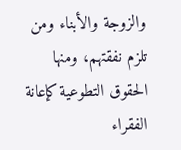والزوجة والأبناء ومن تلزم نفقتهم، ومنها الحقوق التطوعية كإعانة الفقراء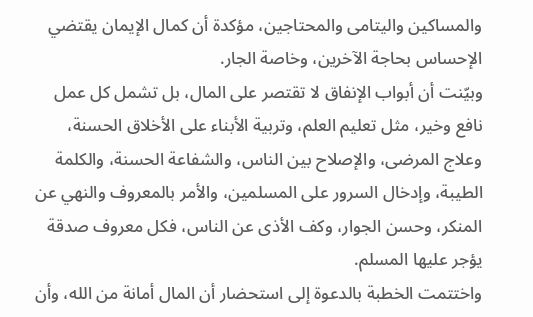والمساكين واليتامى والمحتاجين، مؤكدة أن كمال الإيمان يقتضي الإحساس بحاجة الآخرين، وخاصة الجار.
وبيّنت أن أبواب الإنفاق لا تقتصر على المال، بل تشمل كل عمل نافع وخير، مثل تعليم العلم، وتربية الأبناء على الأخلاق الحسنة، وعلاج المرضى، والإصلاح بين الناس، والشفاعة الحسنة، والكلمة الطيبة، وإدخال السرور على المسلمين، والأمر بالمعروف والنهي عن المنكر، وحسن الجوار، وكف الأذى عن الناس، فكل معروف صدقة يؤجر عليها المسلم.
واختتمت الخطبة بالدعوة إلى استحضار أن المال أمانة من الله، وأن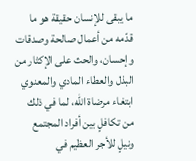ما يبقى للإنسان حقيقة هو ما قدّمه من أعمال صالحة وصدقات وإحسان، والحث على الإكثار من البذل والعطاء المادي والمعنوي ابتغاء مرضاة الله، لما في ذلك من تكافلٍ بين أفراد المجتمع ونيلٍ للأجر العظيم في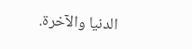الدنيا والآخرة.